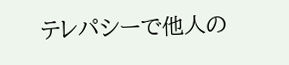テレパシーで他人の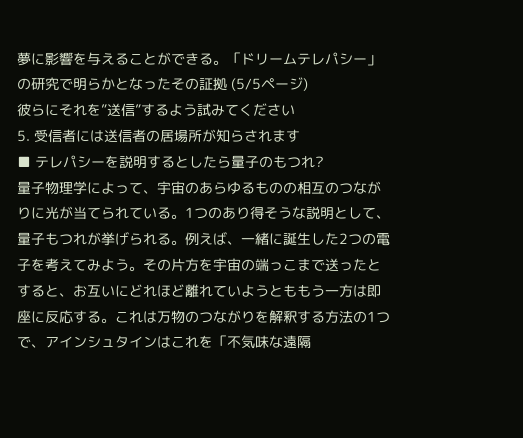夢に影響を与えることができる。「ドリームテレパシー」の研究で明らかとなったその証拠 (5/5ページ)
彼らにそれを”送信”するよう試みてください
5. 受信者には送信者の居場所が知らされます
■ テレパシーを説明するとしたら量子のもつれ?
量子物理学によって、宇宙のあらゆるものの相互のつながりに光が当てられている。1つのあり得そうな説明として、量子もつれが挙げられる。例えば、一緒に誕生した2つの電子を考えてみよう。その片方を宇宙の端っこまで送ったとすると、お互いにどれほど離れていようとももう一方は即座に反応する。これは万物のつながりを解釈する方法の1つで、アインシュタインはこれを「不気味な遠隔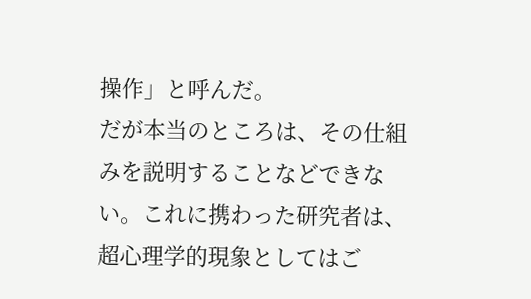操作」と呼んだ。
だが本当のところは、その仕組みを説明することなどできない。これに携わった研究者は、超心理学的現象としてはご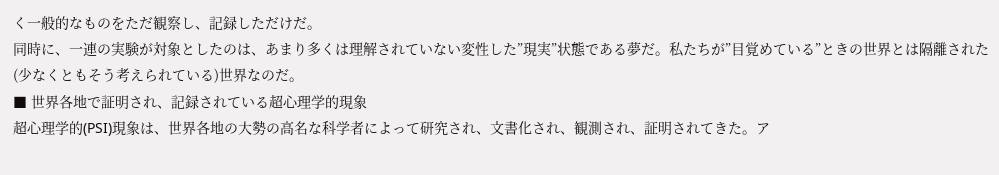く一般的なものをただ観察し、記録しただけだ。
同時に、一連の実験が対象としたのは、あまり多くは理解されていない変性した”現実”状態である夢だ。私たちが”目覚めている”ときの世界とは隔離された(少なくともそう考えられている)世界なのだ。
■ 世界各地で証明され、記録されている超心理学的現象
超心理学的(PSI)現象は、世界各地の大勢の高名な科学者によって研究され、文書化され、観測され、証明されてきた。ア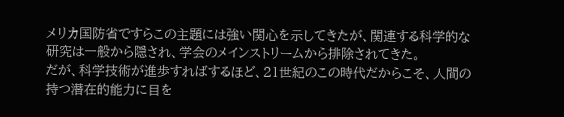メリカ国防省ですらこの主題には強い関心を示してきたが、関連する科学的な研究は一般から隠され、学会のメインストリームから排除されてきた。
だが、科学技術が進歩すればするほど、21世紀のこの時代だからこそ、人間の持つ潜在的能力に目を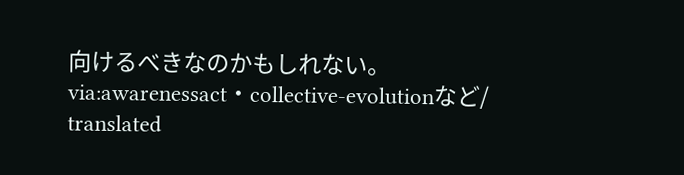向けるべきなのかもしれない。
via:awarenessact・collective-evolutionなど/ translated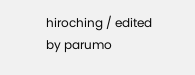hiroching / edited by parumo